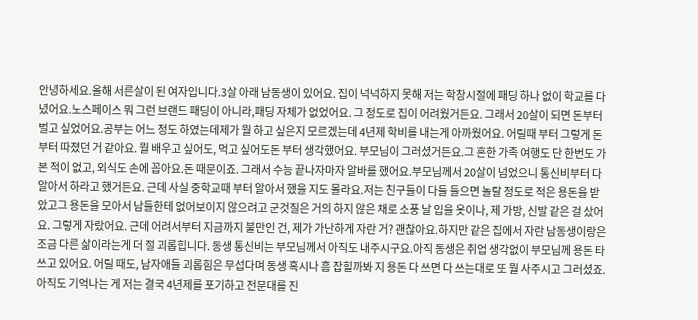안녕하세요.올해 서른살이 된 여자입니다.3살 아래 남동생이 있어요. 집이 넉넉하지 못해 저는 학창시절에 패딩 하나 없이 학교를 다녔어요.노스페이스 뭐 그런 브랜드 패딩이 아니라,패딩 자체가 없었어요. 그 정도로 집이 어려웠거든요. 그래서 20살이 되면 돈부터 벌고 싶었어요.공부는 어느 정도 하였는데제가 뭘 하고 싶은지 모르겠는데 4년제 학비를 내는게 아까웠어요. 어릴때 부터 그렇게 돈부터 따졌던 거 같아요. 뭘 배우고 싶어도, 먹고 싶어도돈 부터 생각했어요. 부모님이 그러셨거든요.그 흔한 가족 여행도 단 한번도 가본 적이 없고, 외식도 손에 꼽아요.돈 때문이죠. 그래서 수능 끝나자마자 알바를 했어요.부모님께서 20살이 넘었으니 통신비부터 다 알아서 하라고 했거든요. 근데 사실 중학교때 부터 알아서 했을 지도 몰라요.저는 친구들이 다들 들으면 놀랄 정도로 적은 용돈을 받았고그 용돈을 모아서 남들한테 없어보이지 않으려고 군것질은 거의 하지 않은 채로 소풍 날 입을 옷이나, 제 가방, 신발 같은 걸 샀어요. 그렇게 자랐어요. 근데 어려서부터 지금까지 불만인 건, 제가 가난하게 자란 거? 괜찮아요.하지만 같은 집에서 자란 남동생이랑은 조금 다른 삶이라는게 더 절 괴롭힙니다. 동생 통신비는 부모님께서 아직도 내주시구요.아직 동생은 취업 생각없이 부모님께 용돈 타 쓰고 있어요. 어릴 때도, 남자애들 괴롭힘은 무섭다며 동생 혹시나 흠 잡힐까봐 지 용돈 다 쓰면 다 쓰는대로 또 뭘 사주시고 그러셨죠. 아직도 기억나는 게 저는 결국 4년제를 포기하고 전문대를 진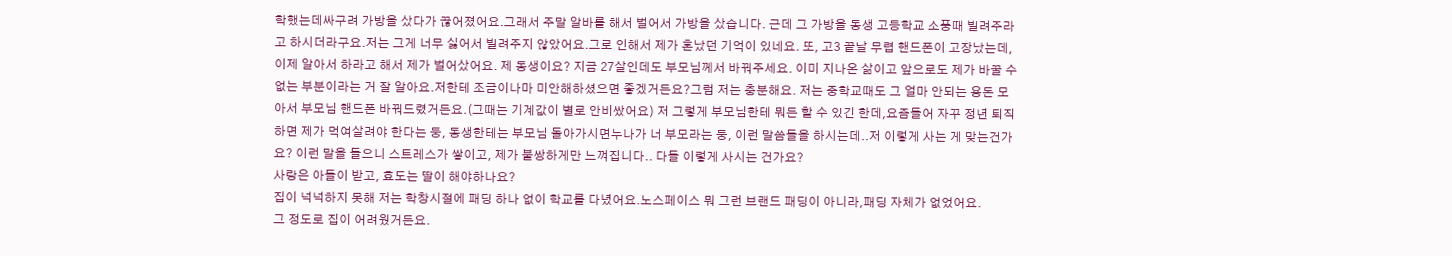학했는데싸구려 가방을 샀다가 끊어졌어요.그래서 주말 알바를 해서 벌어서 가방을 샀습니다. 근데 그 가방을 동생 고등학교 소풍때 빌려주라고 하시더라구요.저는 그게 너무 싫어서 빌려주지 않았어요.그로 인해서 제가 혼났던 기억이 있네요. 또, 고3 끝날 무렵 핸드폰이 고장났는데,이제 알아서 하라고 해서 제가 벌어샀어요. 제 동생이요? 지금 27살인데도 부모님께서 바꿔주세요. 이미 지나온 삶이고 앞으로도 제가 바꿀 수 없는 부분이라는 거 잘 알아요.저한테 조금이나마 미안해하셨으면 좋겠거든요?그럼 저는 충분해요. 저는 중학교때도 그 얼마 안되는 용돈 모아서 부모님 핸드폰 바꿔드렸거든요.(그때는 기계값이 별로 안비쌌어요) 저 그렇게 부모님한테 뭐든 할 수 있긴 한데,요즘들어 자꾸 정년 퇴직하면 제가 먹여살려야 한다는 둥, 동생한테는 부모님 돌아가시면누나가 너 부모라는 둥, 이런 말씀들을 하시는데..저 이렇게 사는 게 맞는건가요? 이런 말을 들으니 스트레스가 쌓이고, 제가 불쌍하게만 느껴집니다.. 다들 이렇게 사시는 건가요?
사랑은 아들이 받고, 효도는 딸이 해야하나요?
집이 넉넉하지 못해 저는 학창시절에 패딩 하나 없이 학교를 다녔어요.노스페이스 뭐 그런 브랜드 패딩이 아니라,패딩 자체가 없었어요.
그 정도로 집이 어려웠거든요.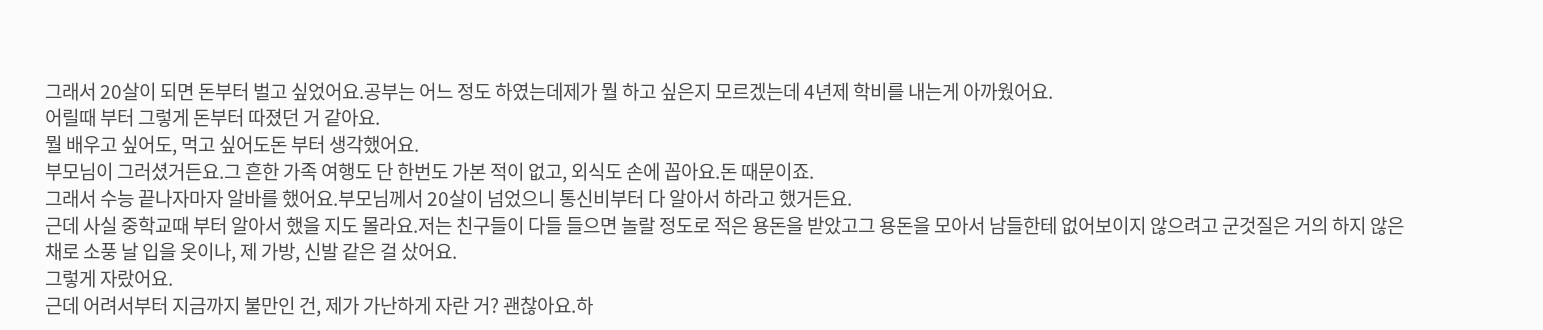그래서 20살이 되면 돈부터 벌고 싶었어요.공부는 어느 정도 하였는데제가 뭘 하고 싶은지 모르겠는데 4년제 학비를 내는게 아까웠어요.
어릴때 부터 그렇게 돈부터 따졌던 거 같아요.
뭘 배우고 싶어도, 먹고 싶어도돈 부터 생각했어요.
부모님이 그러셨거든요.그 흔한 가족 여행도 단 한번도 가본 적이 없고, 외식도 손에 꼽아요.돈 때문이죠.
그래서 수능 끝나자마자 알바를 했어요.부모님께서 20살이 넘었으니 통신비부터 다 알아서 하라고 했거든요.
근데 사실 중학교때 부터 알아서 했을 지도 몰라요.저는 친구들이 다들 들으면 놀랄 정도로 적은 용돈을 받았고그 용돈을 모아서 남들한테 없어보이지 않으려고 군것질은 거의 하지 않은 채로 소풍 날 입을 옷이나, 제 가방, 신발 같은 걸 샀어요.
그렇게 자랐어요.
근데 어려서부터 지금까지 불만인 건, 제가 가난하게 자란 거? 괜찮아요.하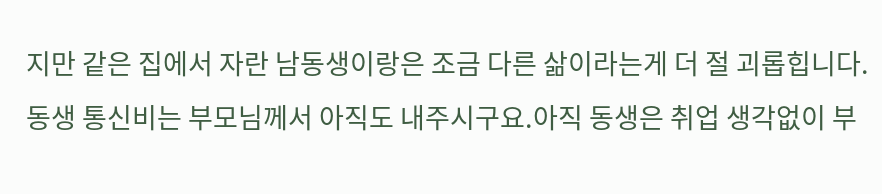지만 같은 집에서 자란 남동생이랑은 조금 다른 삶이라는게 더 절 괴롭힙니다.
동생 통신비는 부모님께서 아직도 내주시구요.아직 동생은 취업 생각없이 부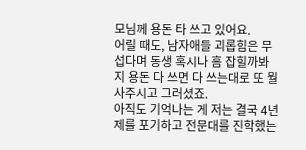모님께 용돈 타 쓰고 있어요.
어릴 때도, 남자애들 괴롭힘은 무섭다며 동생 혹시나 흠 잡힐까봐 지 용돈 다 쓰면 다 쓰는대로 또 뭘 사주시고 그러셨죠.
아직도 기억나는 게 저는 결국 4년제를 포기하고 전문대를 진학했는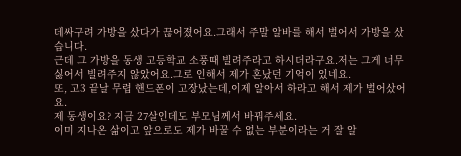데싸구려 가방을 샀다가 끊어졌어요.그래서 주말 알바를 해서 벌어서 가방을 샀습니다.
근데 그 가방을 동생 고등학교 소풍때 빌려주라고 하시더라구요.저는 그게 너무 싫어서 빌려주지 않았어요.그로 인해서 제가 혼났던 기억이 있네요.
또, 고3 끝날 무렵 핸드폰이 고장났는데,이제 알아서 하라고 해서 제가 벌어샀어요.
제 동생이요? 지금 27살인데도 부모님께서 바꿔주세요.
이미 지나온 삶이고 앞으로도 제가 바꿀 수 없는 부분이라는 거 잘 알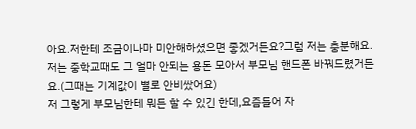아요.저한테 조금이나마 미안해하셨으면 좋겠거든요?그럼 저는 충분해요.
저는 중학교때도 그 얼마 안되는 용돈 모아서 부모님 핸드폰 바꿔드렸거든요.(그때는 기계값이 별로 안비쌌어요)
저 그렇게 부모님한테 뭐든 할 수 있긴 한데,요즘들어 자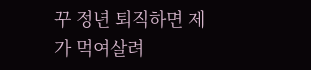꾸 정년 퇴직하면 제가 먹여살려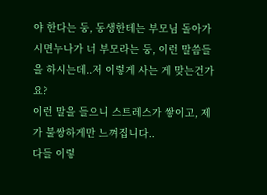야 한다는 둥, 동생한테는 부모님 돌아가시면누나가 너 부모라는 둥, 이런 말씀들을 하시는데..저 이렇게 사는 게 맞는건가요?
이런 말을 들으니 스트레스가 쌓이고, 제가 불쌍하게만 느껴집니다..
다들 이렇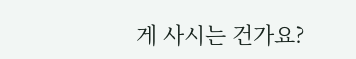게 사시는 건가요?